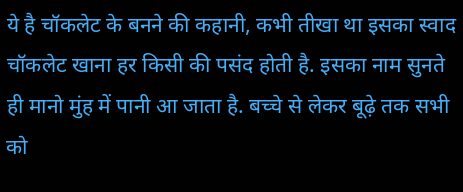ये है चॉकलेट के बनने की कहानी, कभी तीखा था इसका स्वाद
चॉकलेट खाना हर किसी की पसंद होती है. इसका नाम सुनते ही मानो मुंह में पानी आ जाता है. बच्चे से लेकर बूढ़े तक सभी को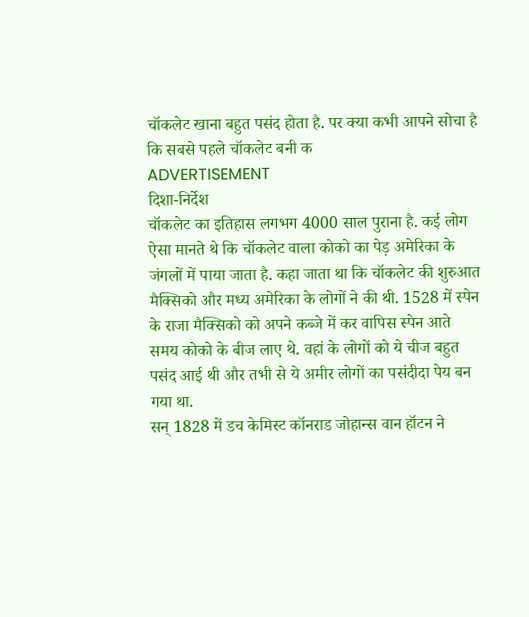चॉकलेट खाना बहुत पसंद होता है. पर क्या कभी आपने सोचा है कि सबसे पहले चॉकलेट बनी क
ADVERTISEMENT
दिशा-निर्देश
चॉकलेट का इतिहास लगभग 4000 साल पुराना है. कई लोग ऐसा मानते थे कि चॉकलेट वाला कोको का पेड़ अमेरिका के जंगलों में पाया जाता है. कहा जाता था कि चॉकलेट की शुरुआत मैक्सिको और मध्य अमेरिका के लोगों ने की थी. 1528 में स्पेन के राजा मैक्सिको को अपने कब्जे में कर वापिस स्पेन आते समय कोको के बीज लाए थे. वहां के लोगों को ये चीज बहुत पसंद आई थी और तभी से ये अमीर लोगों का पसंदीदा पेय बन गया था.
सन् 1828 में डच केमिस्ट कॉनराड जोहान्स वान हॉटन ने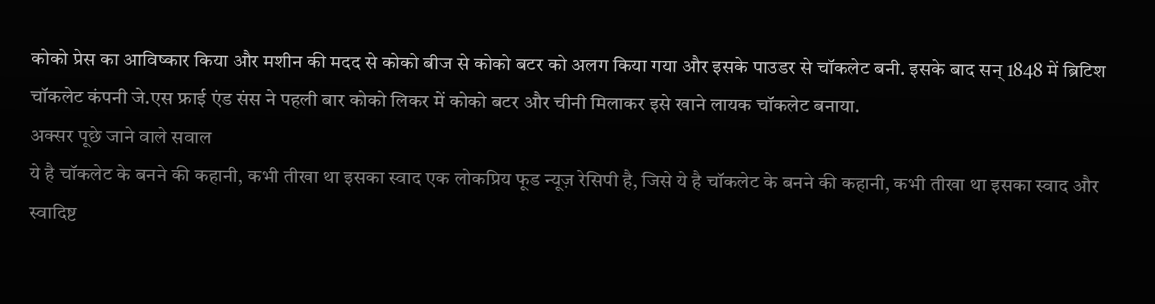कोको प्रेस का आविष्कार किया और मशीन की मदद से कोको बीज से कोको बटर को अलग किया गया और इसके पाउडर से चॉकलेट बनी. इसके बाद सन् 1848 में ब्रिटिश चॉकलेट कंपनी जे.एस फ्राई एंड संस ने पहली बार कोको लिकर में कोको बटर और चीनी मिलाकर इसे खाने लायक चॉकलेट बनाया.
अक्सर पूछे जाने वाले सवाल
ये है चॉकलेट के बनने की कहानी, कभी तीखा था इसका स्वाद एक लोकप्रिय फूड न्यूज़ रेसिपी है, जिसे ये है चॉकलेट के बनने की कहानी, कभी तीखा था इसका स्वाद और स्वादिष्ट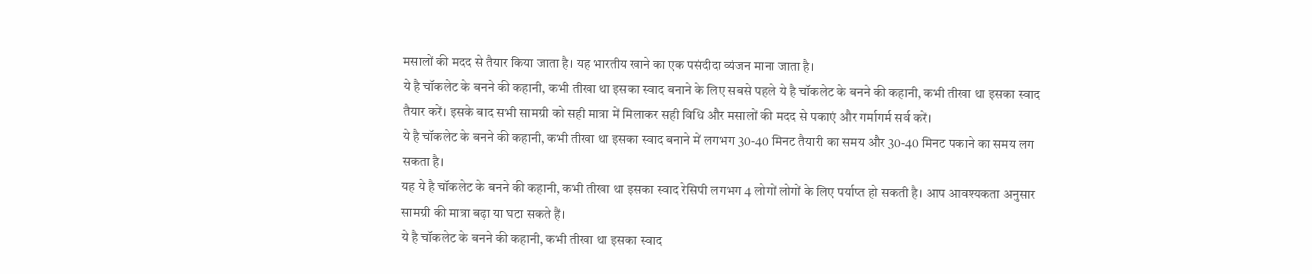मसालों की मदद से तैयार किया जाता है। यह भारतीय खाने का एक पसंदीदा व्यंजन माना जाता है।
ये है चॉकलेट के बनने की कहानी, कभी तीखा था इसका स्वाद बनाने के लिए सबसे पहले ये है चॉकलेट के बनने की कहानी, कभी तीखा था इसका स्वाद तैयार करें। इसके बाद सभी सामग्री को सही मात्रा में मिलाकर सही विधि और मसालों की मदद से पकाएं और गर्मागर्म सर्व करें।
ये है चॉकलेट के बनने की कहानी, कभी तीखा था इसका स्वाद बनाने में लगभग 30-40 मिनट तैयारी का समय और 30-40 मिनट पकाने का समय लग सकता है।
यह ये है चॉकलेट के बनने की कहानी, कभी तीखा था इसका स्वाद रेसिपी लगभग 4 लोगों लोगों के लिए पर्याप्त हो सकती है। आप आवश्यकता अनुसार सामग्री की मात्रा बढ़ा या घटा सकते हैं।
ये है चॉकलेट के बनने की कहानी, कभी तीखा था इसका स्वाद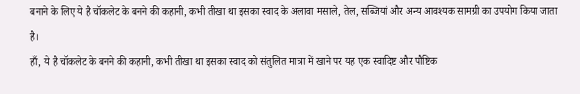बनाने के लिए ये है चॉकलेट के बनने की कहानी, कभी तीखा था इसका स्वाद के अलावा मसाले, तेल, सब्जियां और अन्य आवश्यक सामग्री का उपयोग किया जाता है।
हाँ, ये है चॉकलेट के बनने की कहानी, कभी तीखा था इसका स्वाद को संतुलित मात्रा में खाने पर यह एक स्वादिष्ट और पौष्टिक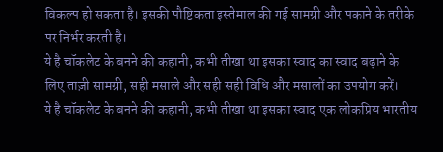विकल्प हो सकता है। इसकी पौष्टिकता इस्तेमाल की गई सामग्री और पकाने के तरीके पर निर्भर करती है।
ये है चॉकलेट के बनने की कहानी, कभी तीखा था इसका स्वाद का स्वाद बढ़ाने के लिए ताज़ी सामग्री, सही मसाले और सही सही विधि और मसालों का उपयोग करें।
ये है चॉकलेट के बनने की कहानी, कभी तीखा था इसका स्वाद एक लोकप्रिय भारतीय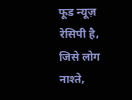फूड न्यूज़ रेसिपी है, जिसे लोग नाश्ते,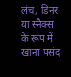लंच, डिनर या स्नैक्स के रूप में खाना पसंद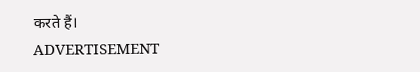करते हैं।
ADVERTISEMENT